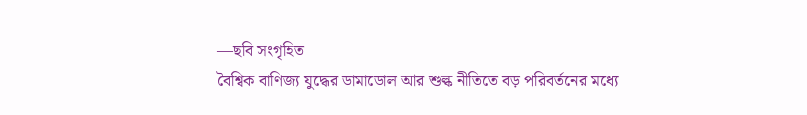—ছবি সংগৃহিত
বৈশ্বিক বাণিজ্য যুদ্ধের ডামাডোল আর শুল্ক নীতিতে বড় পরিবর্তনের মধ্যে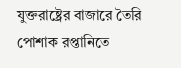যুক্তরাষ্ট্রের বাজারে তৈরি পোশাক রপ্তানিতে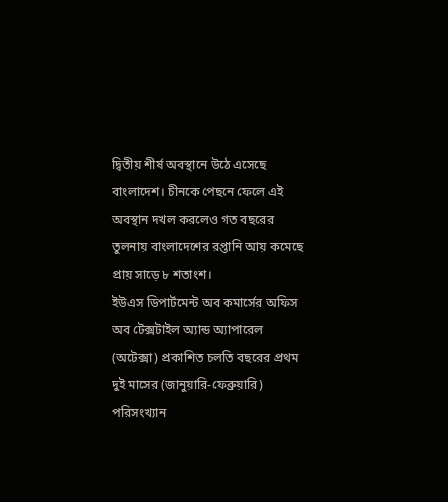দ্বিতীয় শীর্ষ অবস্থানে উঠে এসেছে বাংলাদেশ। চীনকে পেছনে ফেলে এই অবস্থান দখল করলেও গত বছরের তুলনায় বাংলাদেশের রপ্তানি আয় কমেছে প্রায় সাড়ে ৮ শতাংশ।
ইউএস ডিপার্টমেন্ট অব কমার্সের অফিস অব টেক্সটাইল অ্যান্ড অ্যাপারেল (অটেক্সা) প্রকাশিত চলতি বছরের প্রথম দুই মাসের (জানুয়ারি-ফেব্রুয়ারি) পরিসংখ্যান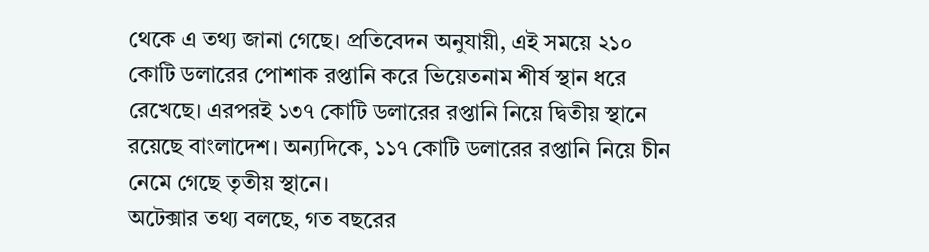থেকে এ তথ্য জানা গেছে। প্রতিবেদন অনুযায়ী, এই সময়ে ২১০ কোটি ডলারের পোশাক রপ্তানি করে ভিয়েতনাম শীর্ষ স্থান ধরে রেখেছে। এরপরই ১৩৭ কোটি ডলারের রপ্তানি নিয়ে দ্বিতীয় স্থানে রয়েছে বাংলাদেশ। অন্যদিকে, ১১৭ কোটি ডলারের রপ্তানি নিয়ে চীন নেমে গেছে তৃতীয় স্থানে।
অটেক্সার তথ্য বলছে, গত বছরের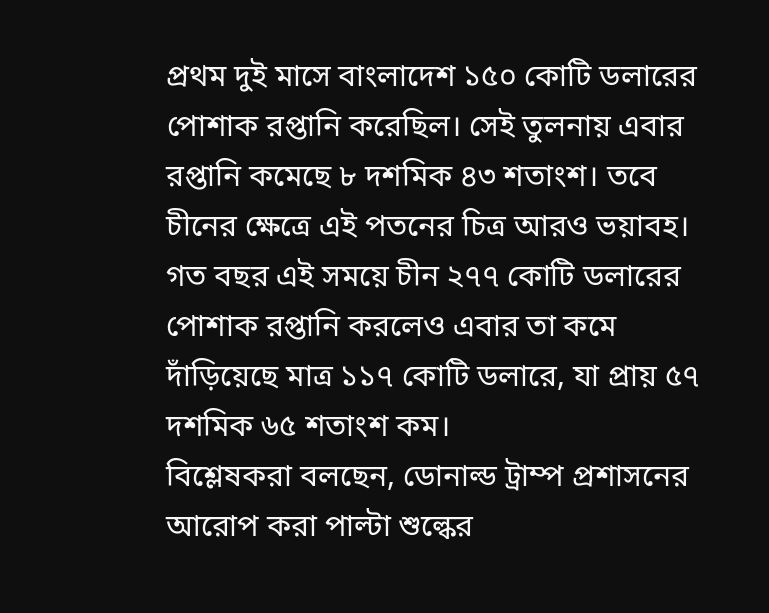প্রথম দুই মাসে বাংলাদেশ ১৫০ কোটি ডলারের পোশাক রপ্তানি করেছিল। সেই তুলনায় এবার রপ্তানি কমেছে ৮ দশমিক ৪৩ শতাংশ। তবে চীনের ক্ষেত্রে এই পতনের চিত্র আরও ভয়াবহ। গত বছর এই সময়ে চীন ২৭৭ কোটি ডলারের পোশাক রপ্তানি করলেও এবার তা কমে দাঁড়িয়েছে মাত্র ১১৭ কোটি ডলারে, যা প্রায় ৫৭ দশমিক ৬৫ শতাংশ কম।
বিশ্লেষকরা বলছেন, ডোনাল্ড ট্রাম্প প্রশাসনের আরোপ করা পাল্টা শুল্কের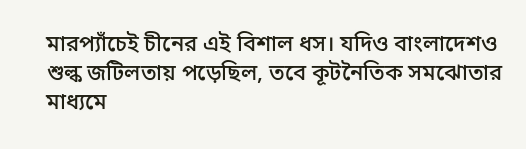মারপ্যাঁচেই চীনের এই বিশাল ধস। যদিও বাংলাদেশও শুল্ক জটিলতায় পড়েছিল, তবে কূটনৈতিক সমঝোতার মাধ্যমে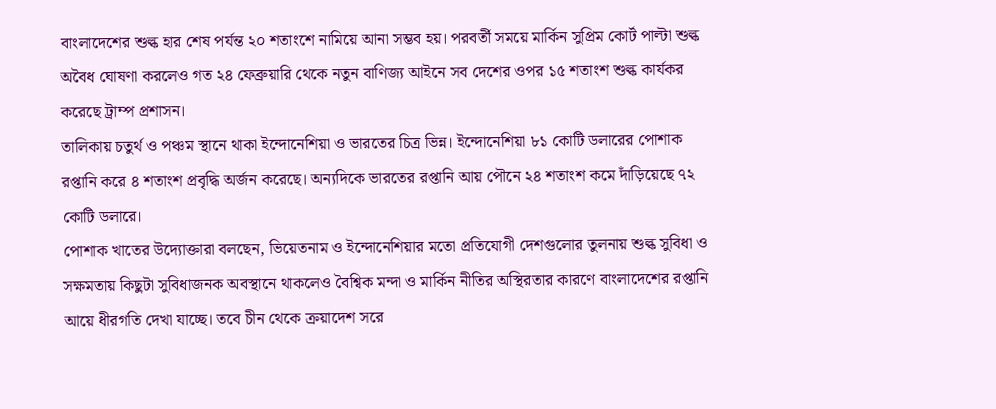বাংলাদেশের শুল্ক হার শেষ পর্যন্ত ২০ শতাংশে নামিয়ে আনা সম্ভব হয়। পরবর্তী সময়ে মার্কিন সুপ্রিম কোর্ট পাল্টা শুল্ক অবৈধ ঘোষণা করলেও গত ২৪ ফেব্রুয়ারি থেকে নতুন বাণিজ্য আইনে সব দেশের ওপর ১৫ শতাংশ শুল্ক কার্যকর করেছে ট্রাম্প প্রশাসন।
তালিকায় চতুর্থ ও পঞ্চম স্থানে থাকা ইন্দোনেশিয়া ও ভারতের চিত্র ভিন্ন। ইন্দোনেশিয়া ৮১ কোটি ডলারের পোশাক রপ্তানি করে ৪ শতাংশ প্রবৃদ্ধি অর্জন করেছে। অন্যদিকে ভারতের রপ্তানি আয় পৌনে ২৪ শতাংশ কমে দাঁড়িয়েছে ৭২ কোটি ডলারে।
পোশাক খাতের উদ্যোক্তারা বলছেন, ভিয়েতনাম ও ইন্দোনেশিয়ার মতো প্রতিযোগী দেশগুলোর তুলনায় শুল্ক সুবিধা ও সক্ষমতায় কিছুটা সুবিধাজনক অবস্থানে থাকলেও বৈশ্বিক মন্দা ও মার্কিন নীতির অস্থিরতার কারণে বাংলাদেশের রপ্তানি আয়ে ধীরগতি দেখা যাচ্ছে। তবে চীন থেকে ক্রয়াদেশ সরে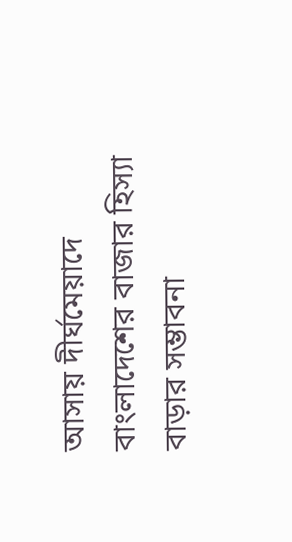আসায় দীর্ঘমেয়াদে বাংলাদেশের বাজার হিস্যা বাড়ার সম্ভাবনা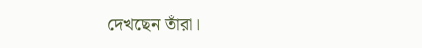দেখছেন তাঁরা।